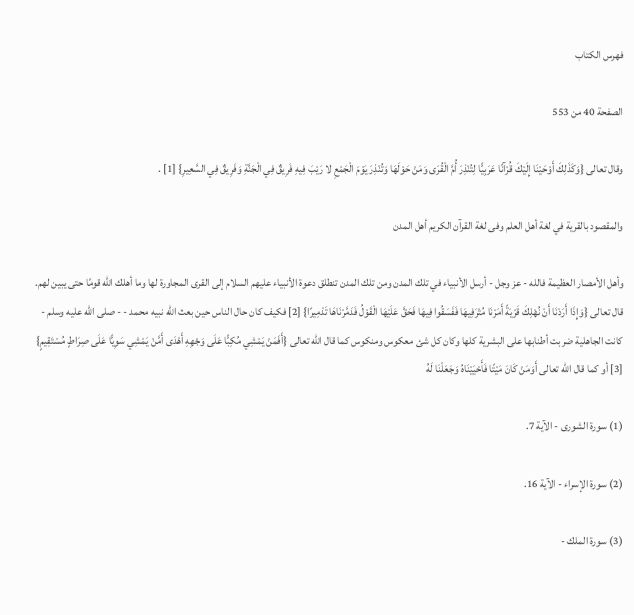فهرس الكتاب

الصفحة 40 من 553

وقال تعالى {وَكَذَلِكَ أَوْحَيْنَا إِلَيْكَ قُرْآنًا عَرَبِيًّا لِتُنْذِرَ أُمَّ الْقُرَى وَمَنْ حَوْلَهَا وَتُنْذِرَ يَوْمَ الْجَمْعِ لا رَيْبَ فِيهِ فَرِيقٌ فِي الْجَنَّةِ وَفَرِيقٌ فِي السَّعِيرِ} [1] .

والمقصود بالقرية في لغة أهل العلم وفى لغة القرآن الكريم أهل المدن

وأهل الأمصار العظيمة فالله - عز وجل - أرسل الأنبياء في تلك المدن ومن تلك المدن تنطلق دعوة الأنبياء عليهم السلام إلى القرى المجاورة لها وما أهلك الله قومًا حتى يبين لهم. قال تعالى {وَإِذَا أَرَدْنَا أَنْ نُهْلِكَ قَرْيَةً أَمَرْنَا مُتْرَفِيهَا فَفَسَقُوا فِيهَا فَحَقَّ عَلَيْهَا الْقَوْلُ فَدَمَّرْنَاهَا تَدْمِيرًا} [2] فكيف كان حال الناس حين بعث الله نبيه محمد - - صلى الله عليه وسلم - كانت الجاهلية ضربت أطنابها على البشرية كلها وكان كل شئ معكوس ومنكوس كما قال الله تعالى {أَفَمَنْ يَمْشِي مُكِبًّا عَلَى وَجْهِهِ أَهْدَى أَمَّنْ يَمْشِي سَوِيًّا عَلَى صِرَاطٍ مُسْتَقِيمٍ} [3] أو كما قال الله تعالى أَوَمَنْ كَانَ مَيْتًا فَأَحْيَيْنَاهُ وَجَعَلْنَا لَهُ

(1) سورة الشورى - الآية 7.

(2) سورة الإسراء - الآية 16.

(3) سورة الملك -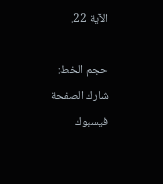الآية 22.

حجم الخط:
شارك الصفحة
فيسبوك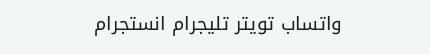واتساب تويتر تليجرام انستجرام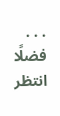. . .
فضلًا انتظر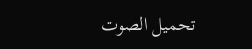تحميل الصوت